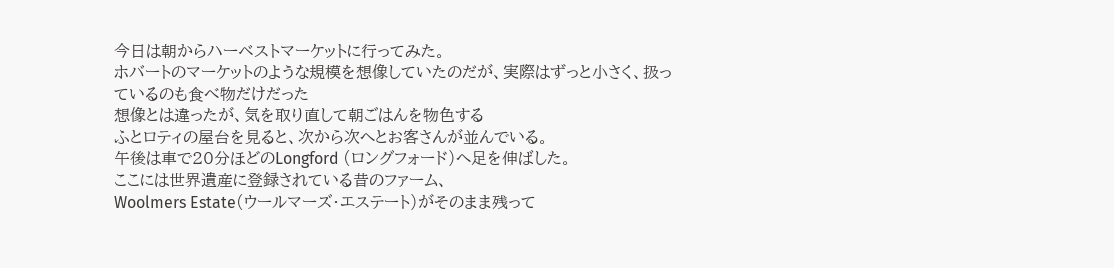今日は朝からハーベストマーケットに行ってみた。
ホバートのマーケットのような規模を想像していたのだが、実際はずっと小さく、扱っているのも食べ物だけだった
想像とは違ったが、気を取り直して朝ごはんを物色する
ふとロティの屋台を見ると、次から次へとお客さんが並んでいる。
午後は車で20分ほどのLongford (ロングフォード)へ足を伸ばした。
ここには世界遺産に登録されている昔のファーム、
Woolmers Estate(ウールマーズ・エステート)がそのまま残って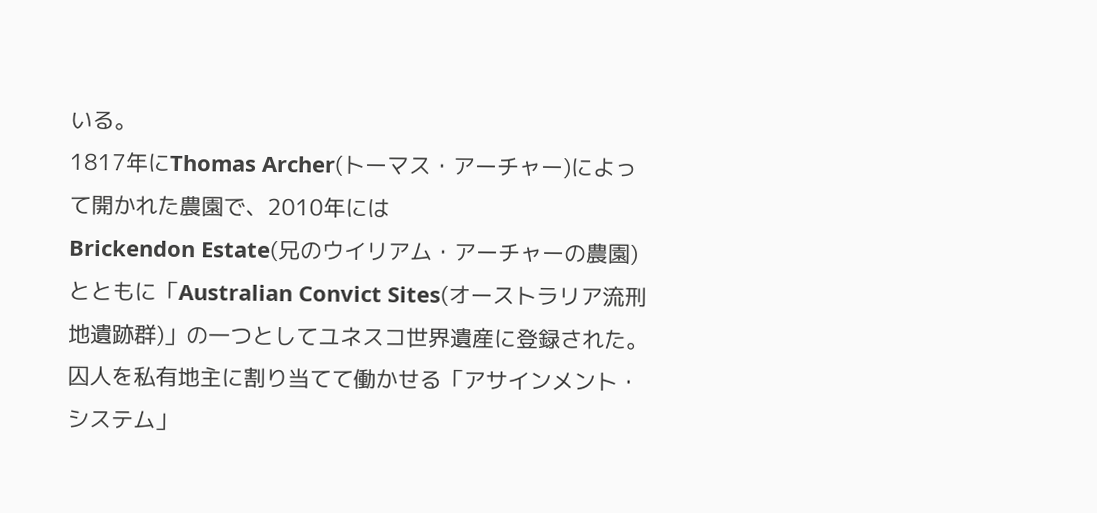いる。
1817年にThomas Archer(トーマス・アーチャー)によって開かれた農園で、2010年には
Brickendon Estate(兄のウイリアム・アーチャーの農園)とともに「Australian Convict Sites(オーストラリア流刑地遺跡群)」の一つとしてユネスコ世界遺産に登録された。
囚人を私有地主に割り当てて働かせる「アサインメント・システム」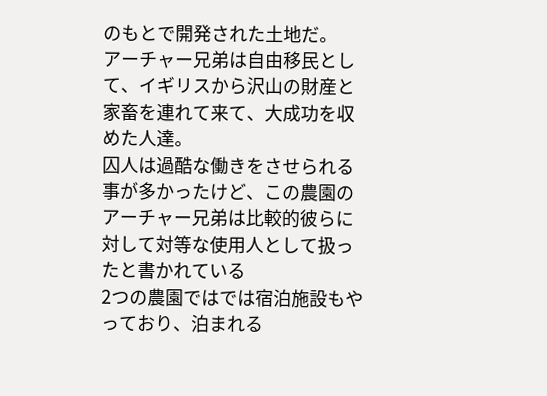のもとで開発された土地だ。
アーチャー兄弟は自由移民として、イギリスから沢山の財産と家畜を連れて来て、大成功を収めた人達。
囚人は過酷な働きをさせられる事が多かったけど、この農園のアーチャー兄弟は比較的彼らに対して対等な使用人として扱ったと書かれている
2つの農園ではでは宿泊施設もやっており、泊まれる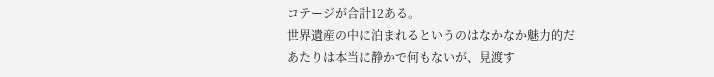コテージが合計12ある。
世界遺産の中に泊まれるというのはなかなか魅力的だ
あたりは本当に静かで何もないが、見渡す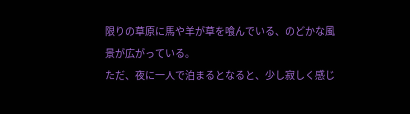限りの草原に馬や羊が草を喰んでいる、のどかな風景が広がっている。
ただ、夜に一人で泊まるとなると、少し寂しく感じ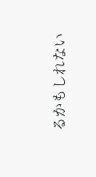るかもしれない